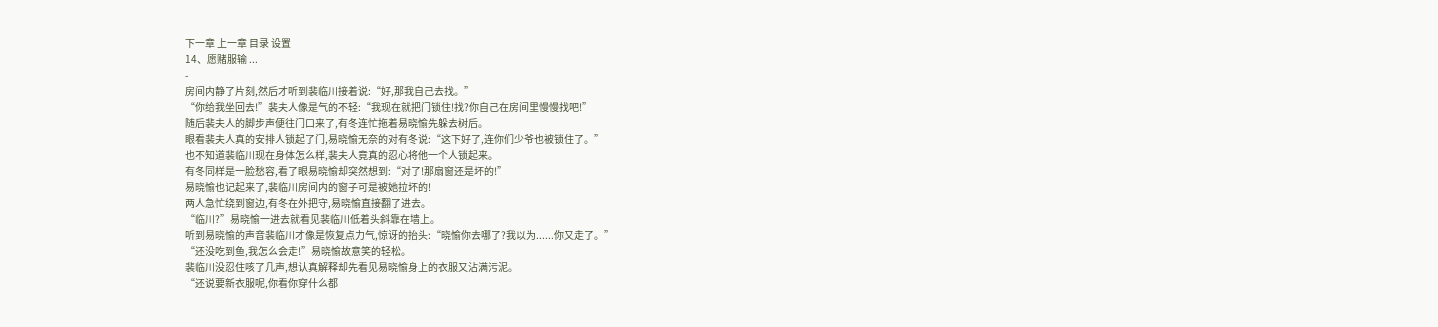下一章 上一章 目录 设置
14、愿赌服输 ...
-
房间内静了片刻,然后才听到裴临川接着说:“好,那我自己去找。”
“你给我坐回去!”裴夫人像是气的不轻:“我现在就把门锁住!找?你自己在房间里慢慢找吧!”
随后裴夫人的脚步声便往门口来了,有冬连忙拖着易晓愉先躲去树后。
眼看裴夫人真的安排人锁起了门,易晓愉无奈的对有冬说:“这下好了,连你们少爷也被锁住了。”
也不知道裴临川现在身体怎么样,裴夫人竟真的忍心将他一个人锁起来。
有冬同样是一脸愁容,看了眼易晓愉却突然想到:“对了!那扇窗还是坏的!”
易晓愉也记起来了,裴临川房间内的窗子可是被她拉坏的!
两人急忙绕到窗边,有冬在外把守,易晓愉直接翻了进去。
“临川?”易晓愉一进去就看见裴临川低着头斜靠在墙上。
听到易晓愉的声音裴临川才像是恢复点力气,惊讶的抬头:“晓愉你去哪了?我以为......你又走了。”
“还没吃到鱼,我怎么会走!”易晓愉故意笑的轻松。
裴临川没忍住咳了几声,想认真解释却先看见易晓愉身上的衣服又沾满污泥。
“还说要新衣服呢,你看你穿什么都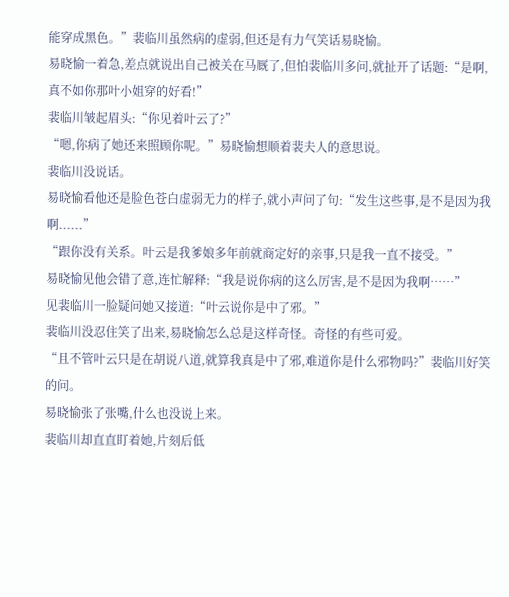能穿成黑色。”裴临川虽然病的虚弱,但还是有力气笑话易晓愉。
易晓愉一着急,差点就说出自己被关在马厩了,但怕裴临川多问,就扯开了话题:“是啊,真不如你那叶小姐穿的好看!”
裴临川皱起眉头:“你见着叶云了?”
“嗯,你病了她还来照顾你呢。”易晓愉想顺着裴夫人的意思说。
裴临川没说话。
易晓愉看他还是脸色苍白虚弱无力的样子,就小声问了句:“发生这些事,是不是因为我啊......”
“跟你没有关系。叶云是我爹娘多年前就商定好的亲事,只是我一直不接受。”
易晓愉见他会错了意,连忙解释:“我是说你病的这么厉害,是不是因为我啊……”
见裴临川一脸疑问她又接道:“叶云说你是中了邪。”
裴临川没忍住笑了出来,易晓愉怎么总是这样奇怪。奇怪的有些可爱。
“且不管叶云只是在胡说八道,就算我真是中了邪,难道你是什么邪物吗?”裴临川好笑的问。
易晓愉张了张嘴,什么也没说上来。
裴临川却直直盯着她,片刻后低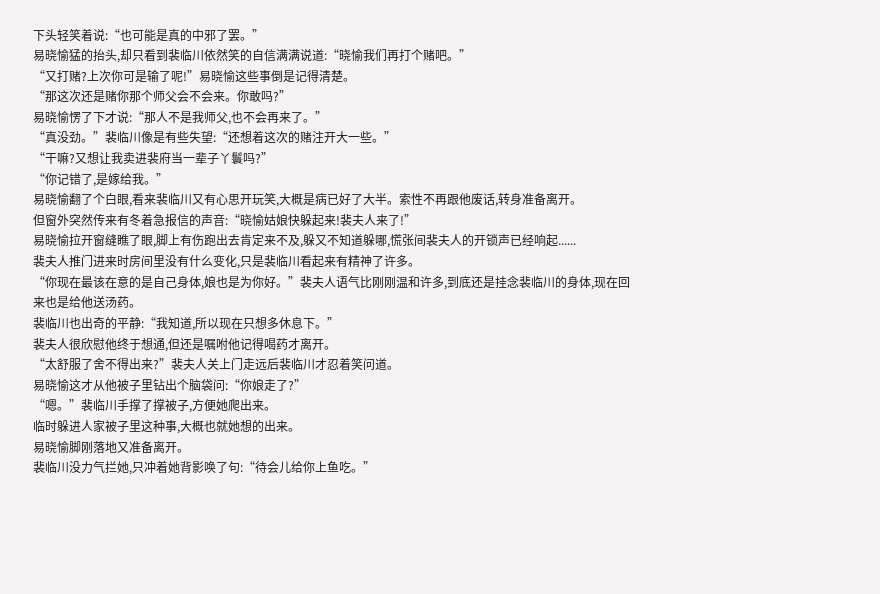下头轻笑着说:“也可能是真的中邪了罢。”
易晓愉猛的抬头,却只看到裴临川依然笑的自信满满说道:“晓愉我们再打个赌吧。”
“又打赌?上次你可是输了呢!”易晓愉这些事倒是记得清楚。
“那这次还是赌你那个师父会不会来。你敢吗?”
易晓愉愣了下才说:“那人不是我师父,也不会再来了。”
“真没劲。”裴临川像是有些失望:“还想着这次的赌注开大一些。”
“干嘛?又想让我卖进裴府当一辈子丫鬟吗?”
“你记错了,是嫁给我。”
易晓愉翻了个白眼,看来裴临川又有心思开玩笑,大概是病已好了大半。索性不再跟他废话,转身准备离开。
但窗外突然传来有冬着急报信的声音:“晓愉姑娘快躲起来!裴夫人来了!”
易晓愉拉开窗缝瞧了眼,脚上有伤跑出去肯定来不及,躲又不知道躲哪,慌张间裴夫人的开锁声已经响起......
裴夫人推门进来时房间里没有什么变化,只是裴临川看起来有精神了许多。
“你现在最该在意的是自己身体,娘也是为你好。”裴夫人语气比刚刚温和许多,到底还是挂念裴临川的身体,现在回来也是给他送汤药。
裴临川也出奇的平静:“我知道,所以现在只想多休息下。”
裴夫人很欣慰他终于想通,但还是嘱咐他记得喝药才离开。
“太舒服了舍不得出来?”裴夫人关上门走远后裴临川才忍着笑问道。
易晓愉这才从他被子里钻出个脑袋问:“你娘走了?”
“嗯。”裴临川手撑了撑被子,方便她爬出来。
临时躲进人家被子里这种事,大概也就她想的出来。
易晓愉脚刚落地又准备离开。
裴临川没力气拦她,只冲着她背影唤了句:“待会儿给你上鱼吃。”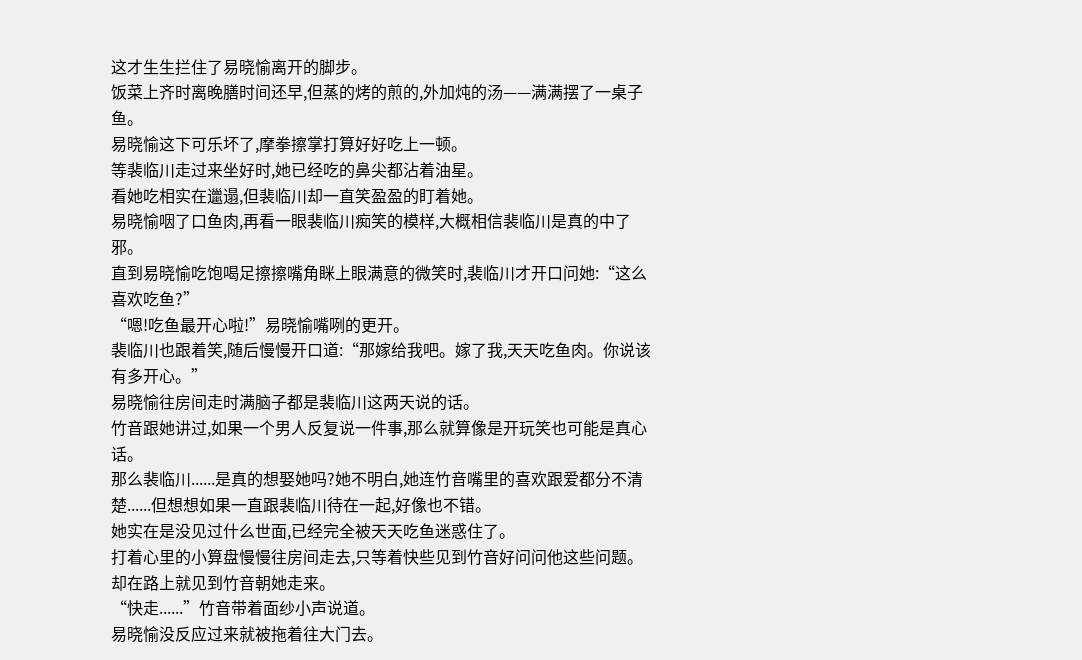这才生生拦住了易晓愉离开的脚步。
饭菜上齐时离晚膳时间还早,但蒸的烤的煎的,外加炖的汤——满满摆了一桌子鱼。
易晓愉这下可乐坏了,摩拳擦掌打算好好吃上一顿。
等裴临川走过来坐好时,她已经吃的鼻尖都沾着油星。
看她吃相实在邋遢,但裴临川却一直笑盈盈的盯着她。
易晓愉咽了口鱼肉,再看一眼裴临川痴笑的模样,大概相信裴临川是真的中了邪。
直到易晓愉吃饱喝足擦擦嘴角眯上眼满意的微笑时,裴临川才开口问她:“这么喜欢吃鱼?”
“嗯!吃鱼最开心啦!”易晓愉嘴咧的更开。
裴临川也跟着笑,随后慢慢开口道:“那嫁给我吧。嫁了我,天天吃鱼肉。你说该有多开心。”
易晓愉往房间走时满脑子都是裴临川这两天说的话。
竹音跟她讲过,如果一个男人反复说一件事,那么就算像是开玩笑也可能是真心话。
那么裴临川......是真的想娶她吗?她不明白,她连竹音嘴里的喜欢跟爱都分不清楚......但想想如果一直跟裴临川待在一起,好像也不错。
她实在是没见过什么世面,已经完全被天天吃鱼迷惑住了。
打着心里的小算盘慢慢往房间走去,只等着快些见到竹音好问问他这些问题。却在路上就见到竹音朝她走来。
“快走......”竹音带着面纱小声说道。
易晓愉没反应过来就被拖着往大门去。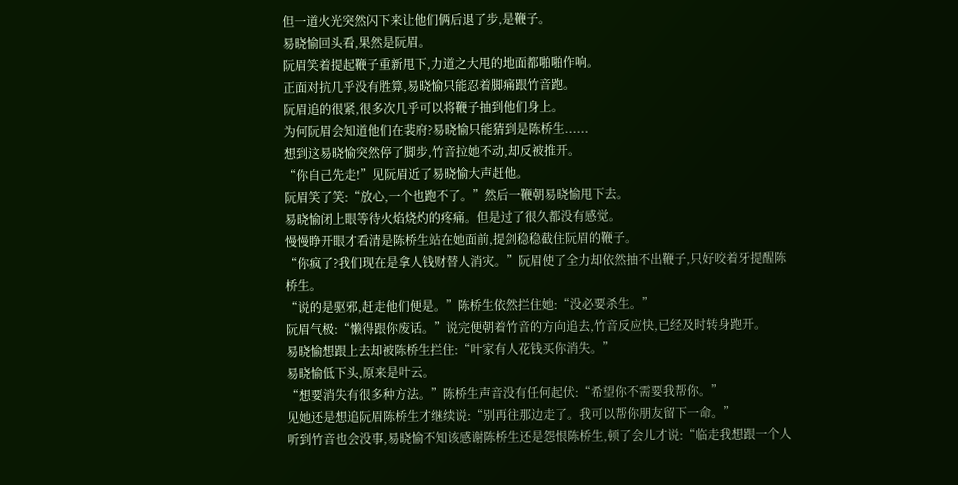但一道火光突然闪下来让他们俩后退了步,是鞭子。
易晓愉回头看,果然是阮眉。
阮眉笑着提起鞭子重新甩下,力道之大甩的地面都啪啪作响。
正面对抗几乎没有胜算,易晓愉只能忍着脚痛跟竹音跑。
阮眉追的很紧,很多次几乎可以将鞭子抽到他们身上。
为何阮眉会知道他们在裴府?易晓愉只能猜到是陈桥生......
想到这易晓愉突然停了脚步,竹音拉她不动,却反被推开。
“你自己先走!”见阮眉近了易晓愉大声赶他。
阮眉笑了笑:“放心,一个也跑不了。”然后一鞭朝易晓愉甩下去。
易晓愉闭上眼等待火焰烧灼的疼痛。但是过了很久都没有感觉。
慢慢睁开眼才看清是陈桥生站在她面前,提剑稳稳截住阮眉的鞭子。
“你疯了?我们现在是拿人钱财替人消灾。”阮眉使了全力却依然抽不出鞭子,只好咬着牙提醒陈桥生。
“说的是驱邪,赶走他们便是。”陈桥生依然拦住她:“没必要杀生。”
阮眉气极:“懒得跟你废话。”说完便朝着竹音的方向追去,竹音反应快,已经及时转身跑开。
易晓愉想跟上去却被陈桥生拦住:“叶家有人花钱买你消失。”
易晓愉低下头,原来是叶云。
“想要消失有很多种方法。”陈桥生声音没有任何起伏:“希望你不需要我帮你。”
见她还是想追阮眉陈桥生才继续说:“别再往那边走了。我可以帮你朋友留下一命。”
听到竹音也会没事,易晓愉不知该感谢陈桥生还是怨恨陈桥生,顿了会儿才说:“临走我想跟一个人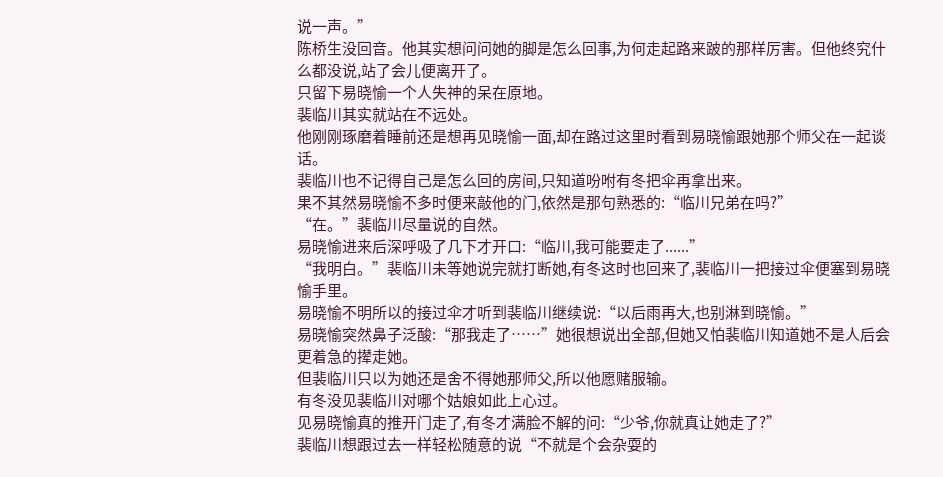说一声。”
陈桥生没回音。他其实想问问她的脚是怎么回事,为何走起路来跛的那样厉害。但他终究什么都没说,站了会儿便离开了。
只留下易晓愉一个人失神的呆在原地。
裴临川其实就站在不远处。
他刚刚琢磨着睡前还是想再见晓愉一面,却在路过这里时看到易晓愉跟她那个师父在一起谈话。
裴临川也不记得自己是怎么回的房间,只知道吩咐有冬把伞再拿出来。
果不其然易晓愉不多时便来敲他的门,依然是那句熟悉的:“临川兄弟在吗?”
“在。”裴临川尽量说的自然。
易晓愉进来后深呼吸了几下才开口:“临川,我可能要走了......”
“我明白。”裴临川未等她说完就打断她,有冬这时也回来了,裴临川一把接过伞便塞到易晓愉手里。
易晓愉不明所以的接过伞才听到裴临川继续说:“以后雨再大,也别淋到晓愉。”
易晓愉突然鼻子泛酸:“那我走了……”她很想说出全部,但她又怕裴临川知道她不是人后会更着急的撵走她。
但裴临川只以为她还是舍不得她那师父,所以他愿赌服输。
有冬没见裴临川对哪个姑娘如此上心过。
见易晓愉真的推开门走了,有冬才满脸不解的问:“少爷,你就真让她走了?”
裴临川想跟过去一样轻松随意的说“不就是个会杂耍的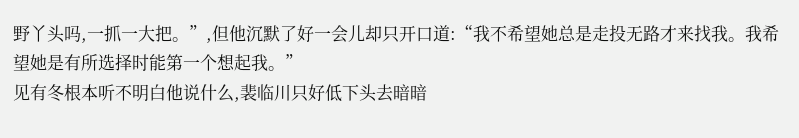野丫头吗,一抓一大把。”,但他沉默了好一会儿却只开口道:“我不希望她总是走投无路才来找我。我希望她是有所选择时能第一个想起我。”
见有冬根本听不明白他说什么,裴临川只好低下头去暗暗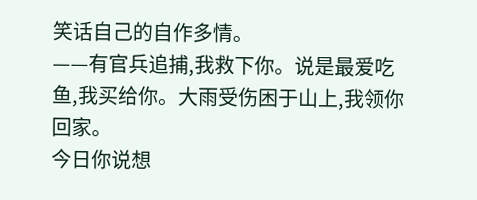笑话自己的自作多情。
——有官兵追捕,我救下你。说是最爱吃鱼,我买给你。大雨受伤困于山上,我领你回家。
今日你说想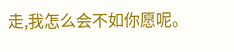走,我怎么会不如你愿呢。